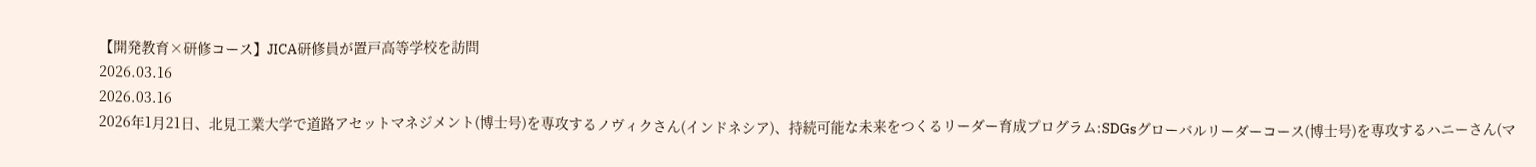【開発教育×研修コース】JICA研修員が置戸高等学校を訪問
2026.03.16
2026.03.16
2026年1月21日、北見工業大学で道路アセットマネジメント(博士号)を専攻するノヴィクさん(インドネシア)、持続可能な未来をつくるリーダー育成プログラム:SDGsグローバルリーダーコース(博士号)を専攻するハニーさん(マ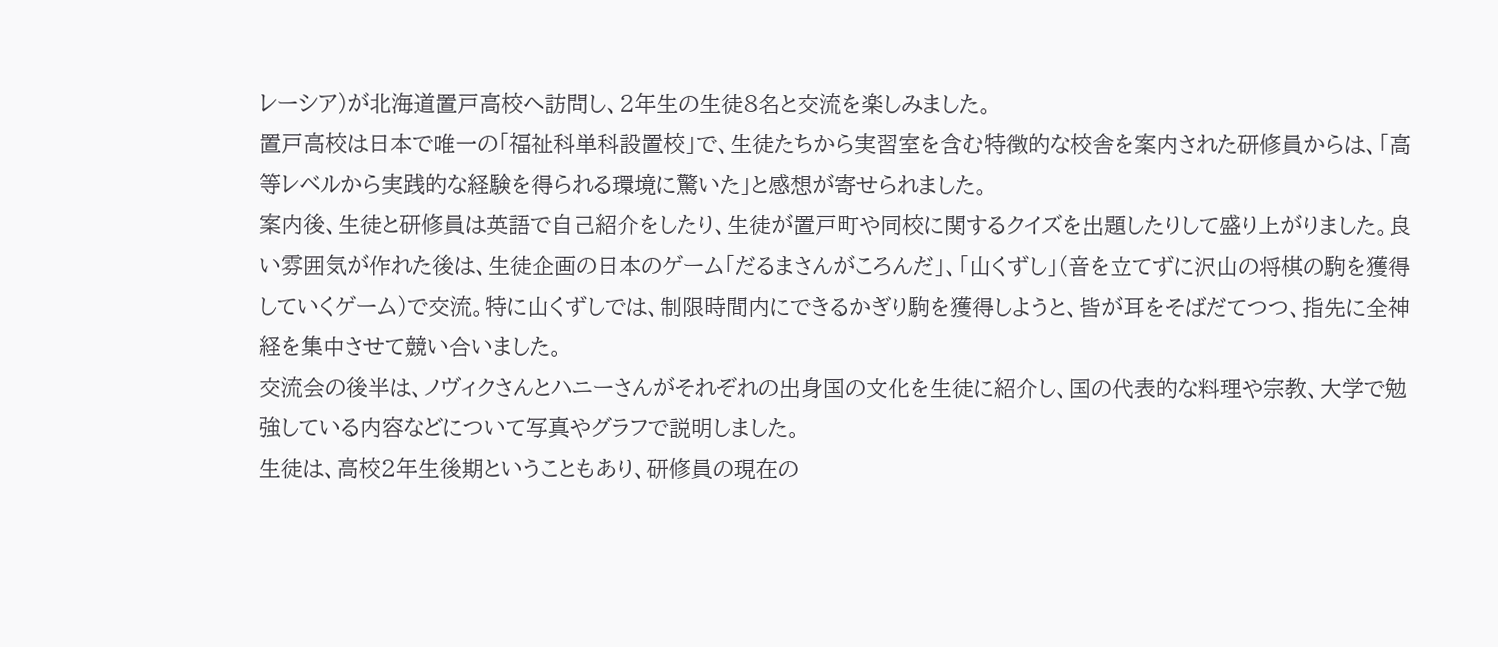レーシア)が北海道置戸高校へ訪問し、2年生の生徒8名と交流を楽しみました。
置戸高校は日本で唯一の「福祉科単科設置校」で、生徒たちから実習室を含む特徴的な校舎を案内された研修員からは、「高等レベルから実践的な経験を得られる環境に驚いた」と感想が寄せられました。
案内後、生徒と研修員は英語で自己紹介をしたり、生徒が置戸町や同校に関するクイズを出題したりして盛り上がりました。良い雰囲気が作れた後は、生徒企画の日本のゲーム「だるまさんがころんだ」、「山くずし」(音を立てずに沢山の将棋の駒を獲得していくゲーム)で交流。特に山くずしでは、制限時間内にできるかぎり駒を獲得しようと、皆が耳をそばだてつつ、指先に全神経を集中させて競い合いました。
交流会の後半は、ノヴィクさんとハニーさんがそれぞれの出身国の文化を生徒に紹介し、国の代表的な料理や宗教、大学で勉強している内容などについて写真やグラフで説明しました。
生徒は、高校2年生後期ということもあり、研修員の現在の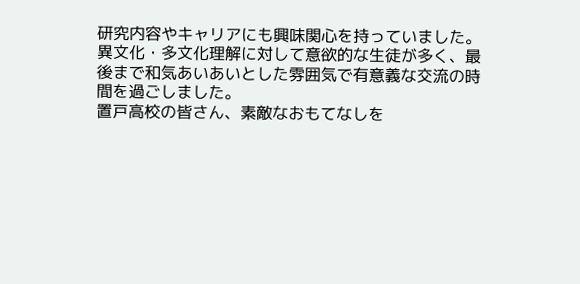研究内容やキャリアにも興味関心を持っていました。
異文化・多文化理解に対して意欲的な生徒が多く、最後まで和気あいあいとした雰囲気で有意義な交流の時間を過ごしました。
置戸高校の皆さん、素敵なおもてなしを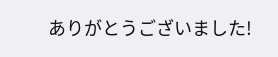ありがとうございました!